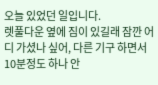오늘 있었던 일입니다.
렛풀다운 옆에 짐이 있길래 잠깐 어디 가셨나 싶어, 다른 기구 하면서 10분정도 하나 안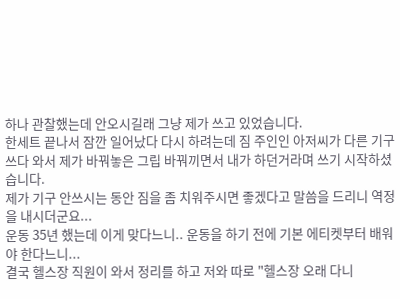하나 관찰했는데 안오시길래 그냥 제가 쓰고 있었습니다.
한세트 끝나서 잠깐 일어났다 다시 하려는데 짐 주인인 아저씨가 다른 기구 쓰다 와서 제가 바꿔놓은 그립 바꿔끼면서 내가 하던거라며 쓰기 시작하셨습니다.
제가 기구 안쓰시는 동안 짐을 좀 치워주시면 좋겠다고 말씀을 드리니 역정을 내시더군요...
운동 35년 했는데 이게 맞다느니.. 운동을 하기 전에 기본 에티켓부터 배워야 한다느니...
결국 헬스장 직원이 와서 정리를 하고 저와 따로 "헬스장 오래 다니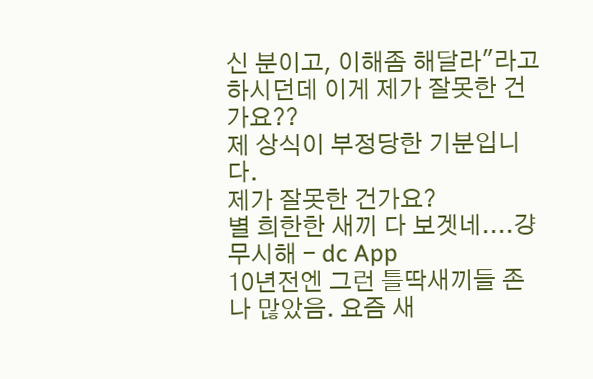신 분이고, 이해좀 해달라"라고 하시던데 이게 제가 잘못한 건가요??
제 상식이 부정당한 기분입니다.
제가 잘못한 건가요?
별 희한한 새끼 다 보겟네....걍 무시해 - dc App
10년전엔 그런 틀딱새끼들 존나 많았음. 요즘 새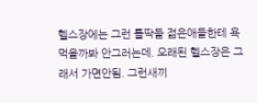헬스장에는 그런 틀딱들 젊은애들한테 욕먹을까봐 안그러는데. 오래된 헬스장은 그래서 가면안됨. 그런새끼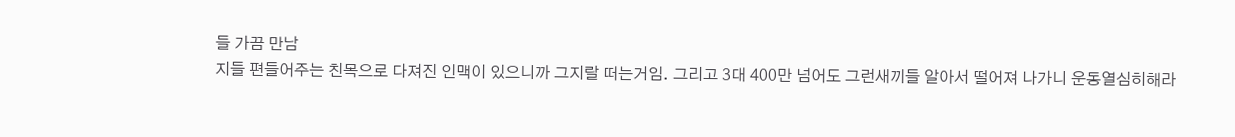들 가끔 만남
지들 편들어주는 친목으로 다져진 인맥이 있으니까 그지랄 떠는거임. 그리고 3대 400만 넘어도 그런새끼들 알아서 떨어져 나가니 운동열심히해라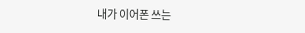내가 이어폰 쓰는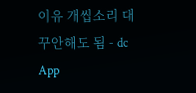이유 개씹소리 대꾸안해도 됨 - dc App